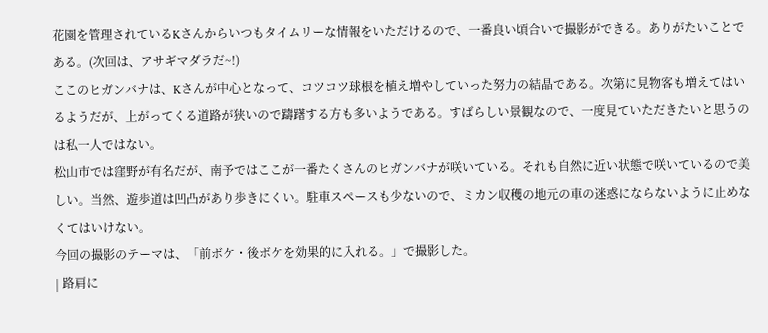花園を管理されているKさんからいつもタイムリーな情報をいただけるので、一番良い頃合いで撮影ができる。ありがたいことである。(次回は、アサギマダラだ~!)
ここのヒガンバナは、Kさんが中心となって、コツコツ球根を植え増やしていった努力の結晶である。次第に見物客も増えてはいるようだが、上がってくる道路が狭いので躊躇する方も多いようである。すばらしい景観なので、一度見ていただきたいと思うのは私一人ではない。
松山市では窪野が有名だが、南予ではここが一番たくさんのヒガンバナが咲いている。それも自然に近い状態で咲いているので美しい。当然、遊歩道は凹凸があり歩きにくい。駐車スペースも少ないので、ミカン収穫の地元の車の迷惑にならないように止めなくてはいけない。
今回の撮影のテーマは、「前ボケ・後ボケを効果的に入れる。」で撮影した。
| 路肩に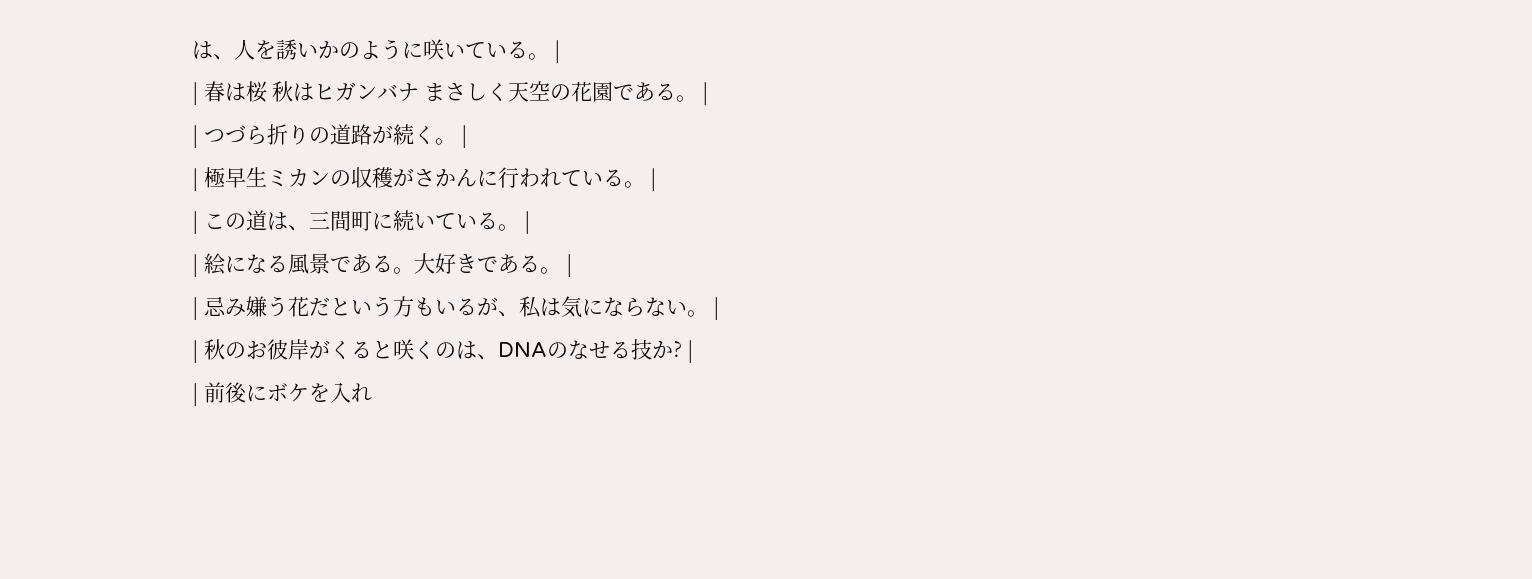は、人を誘いかのように咲いている。 |
| 春は桜 秋はヒガンバナ まさしく天空の花園である。 |
| つづら折りの道路が続く。 |
| 極早生ミカンの収穫がさかんに行われている。 |
| この道は、三間町に続いている。 |
| 絵になる風景である。大好きである。 |
| 忌み嫌う花だという方もいるが、私は気にならない。 |
| 秋のお彼岸がくると咲くのは、DNAのなせる技か? |
| 前後にボケを入れ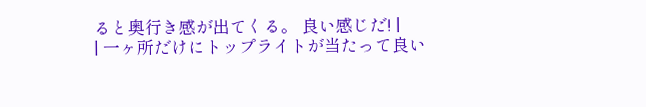ると奥行き感が出てくる。 良い感じだ! |
| 一ヶ所だけにトップライトが当たって良い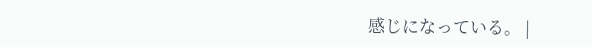感じになっている。 |